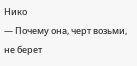Нико
— Почему она, черт возьми, не берет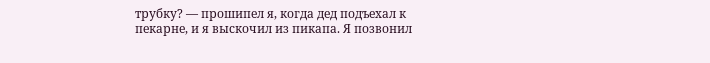трубку? — прошипел я, когда дед подъехал к пекарне, и я выскочил из пикапа. Я позвонил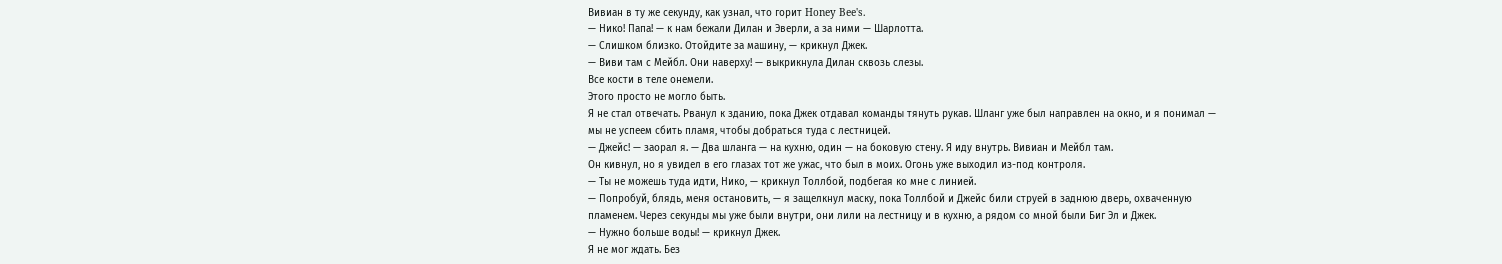Вивиан в ту же секунду, как узнал, что горит Honey Bee's.
— Нико! Папа! — к нам бежали Дилан и Эверли, а за ними — Шарлотта.
— Слишком близко. Отойдите за машину, — крикнул Джек.
— Виви там с Мейбл. Они наверху! — выкрикнула Дилан сквозь слезы.
Все кости в теле онемели.
Этого просто не могло быть.
Я не стал отвечать. Рванул к зданию, пока Джек отдавал команды тянуть рукав. Шланг уже был направлен на окно, и я понимал — мы не успеем сбить пламя, чтобы добраться туда с лестницей.
— Джейс! — заорал я. — Два шланга — на кухню, один — на боковую стену. Я иду внутрь. Вивиан и Мейбл там.
Он кивнул, но я увидел в его глазах тот же ужас, что был в моих. Огонь уже выходил из-под контроля.
— Ты не можешь туда идти, Нико, — крикнул Толлбой, подбегая ко мне с линией.
— Попробуй, блядь, меня остановить, — я защелкнул маску, пока Толлбой и Джейс били струей в заднюю дверь, охваченную пламенем. Через секунды мы уже были внутри, они лили на лестницу и в кухню, а рядом со мной были Биг Эл и Джек.
— Нужно больше воды! — крикнул Джек.
Я не мог ждать. Без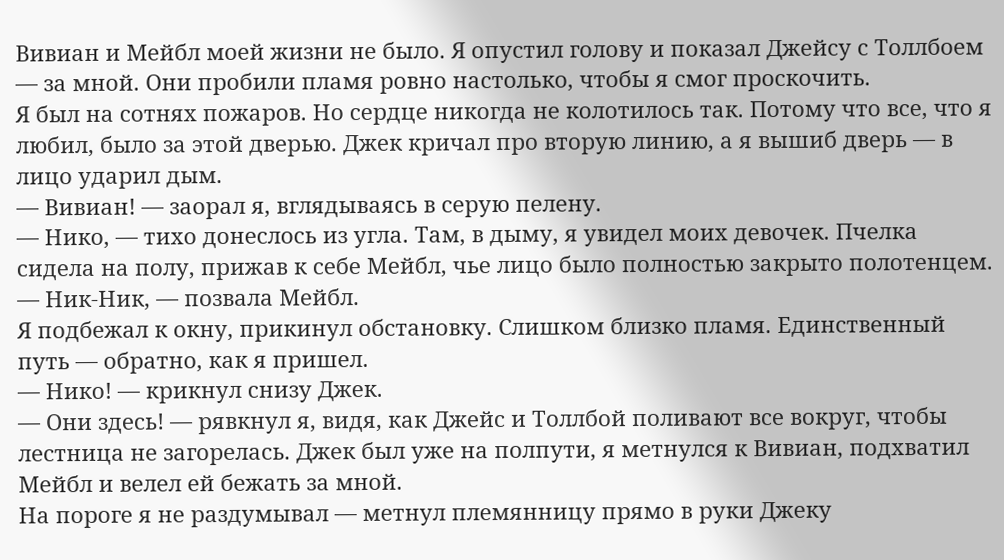Вивиан и Мейбл моей жизни не было. Я опустил голову и показал Джейсу с Толлбоем — за мной. Они пробили пламя ровно настолько, чтобы я смог проскочить.
Я был на сотнях пожаров. Но сердце никогда не колотилось так. Потому что все, что я любил, было за этой дверью. Джек кричал про вторую линию, а я вышиб дверь — в лицо ударил дым.
— Вивиан! — заорал я, вглядываясь в серую пелену.
— Нико, — тихо донеслось из угла. Там, в дыму, я увидел моих девочек. Пчелка сидела на полу, прижав к себе Мейбл, чье лицо было полностью закрыто полотенцем.
— Ник-Ник, — позвала Мейбл.
Я подбежал к окну, прикинул обстановку. Слишком близко пламя. Единственный путь — обратно, как я пришел.
— Нико! — крикнул снизу Джек.
— Они здесь! — рявкнул я, видя, как Джейс и Толлбой поливают все вокруг, чтобы лестница не загорелась. Джек был уже на полпути, я метнулся к Вивиан, подхватил Мейбл и велел ей бежать за мной.
На пороге я не раздумывал — метнул племянницу прямо в руки Джеку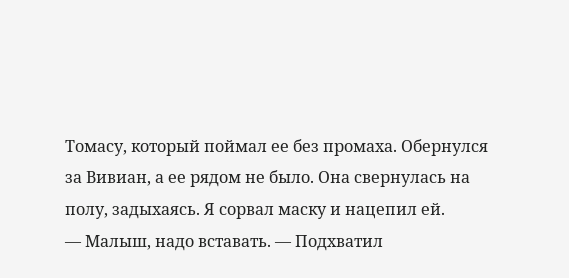Томасу, который поймал ее без промаха. Обернулся за Вивиан, а ее рядом не было. Она свернулась на полу, задыхаясь. Я сорвал маску и нацепил ей.
— Малыш, надо вставать. — Подхватил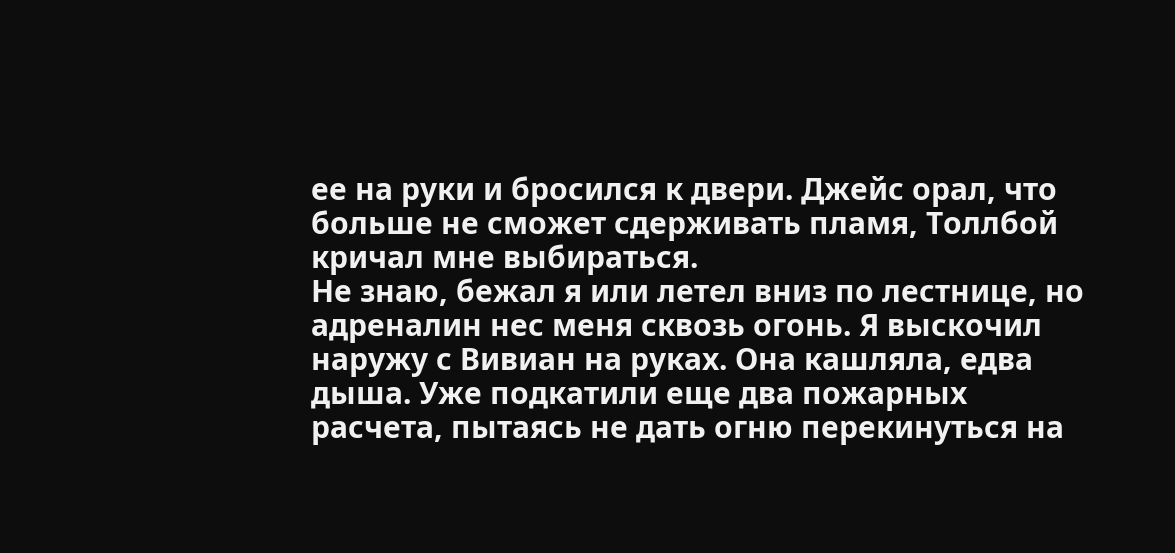ее на руки и бросился к двери. Джейс орал, что больше не сможет сдерживать пламя, Толлбой кричал мне выбираться.
Не знаю, бежал я или летел вниз по лестнице, но адреналин нес меня сквозь огонь. Я выскочил наружу с Вивиан на руках. Она кашляла, едва дыша. Уже подкатили еще два пожарных расчета, пытаясь не дать огню перекинуться на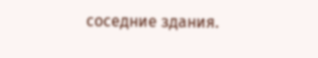соседние здания.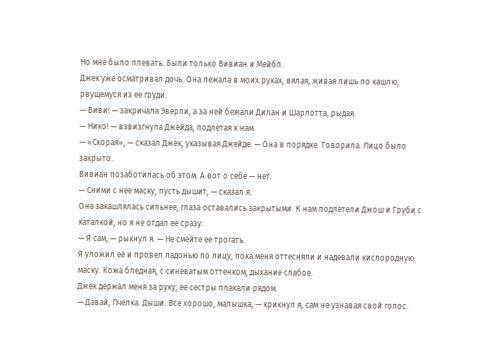Но мне было плевать. Были только Вивиан и Мейбл.
Джек уже осматривал дочь. Она лежала в моих руках, вялая, живая лишь по кашлю, рвущемуся из ее груди.
— Виви! — закричала Эверли, а за ней бежали Дилан и Шарлотта, рыдая.
— Нико! — взвизгнула Джейда, подлетая к нам.
— «Скорая», — сказал Джек, указывая Джейде. — Она в порядке. Говорила. Лицо было закрыто.
Вивиан позаботилась об этом. А вот о себе — нет.
— Сними с нее маску, пусть дышит, — сказал я.
Она закашлялась сильнее, глаза оставались закрытыми. К нам подлетели Джош и Груби с каталкой, но я не отдал ее сразу.
— Я сам, — рыкнул я. — Не смейте ее трогать.
Я уложил ее и провел ладонью по лицу, пока меня оттесняли и надевали кислородную маску. Кожа бледная, с синеватым оттенком, дыхание слабое.
Джек держал меня за руку, ее сестры плакали рядом.
— Давай, Пчелка. Дыши. Все хорошо, малышка, — крикнул я, сам не узнавая свой голос.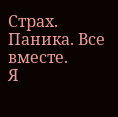Страх. Паника. Все вместе.
Я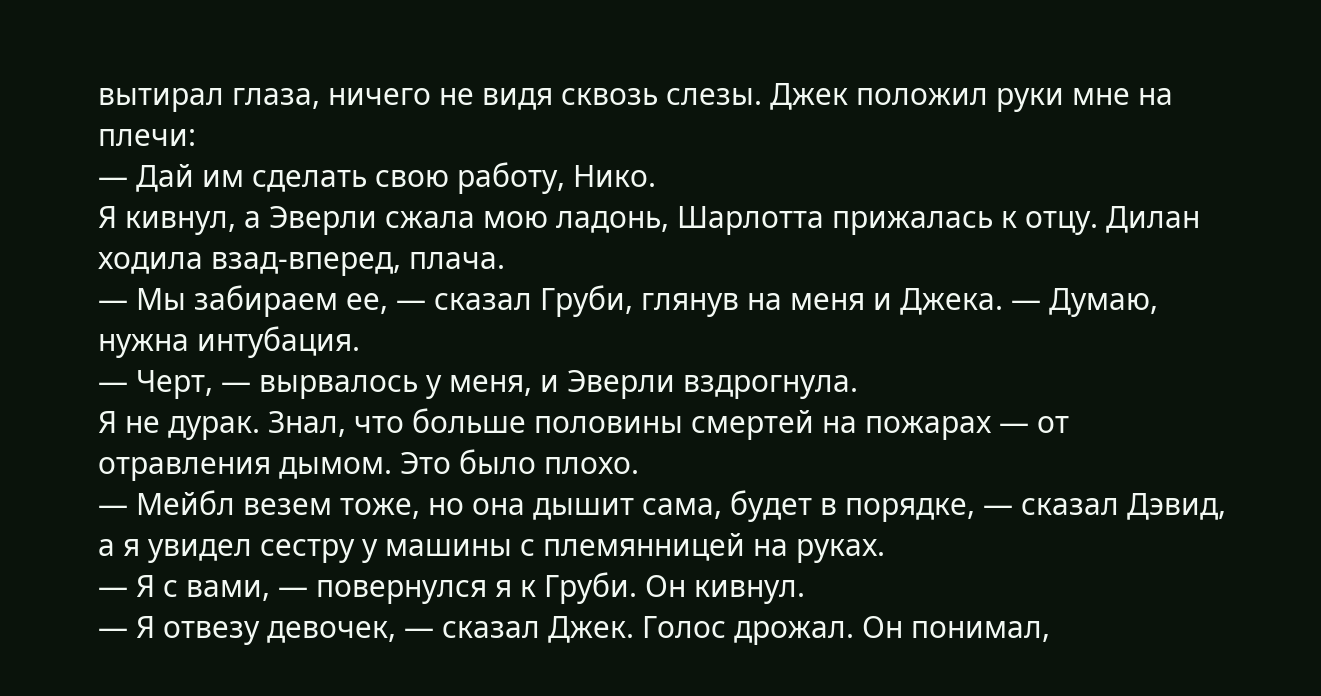вытирал глаза, ничего не видя сквозь слезы. Джек положил руки мне на плечи:
— Дай им сделать свою работу, Нико.
Я кивнул, а Эверли сжала мою ладонь, Шарлотта прижалась к отцу. Дилан ходила взад-вперед, плача.
— Мы забираем ее, — сказал Груби, глянув на меня и Джека. — Думаю, нужна интубация.
— Черт, — вырвалось у меня, и Эверли вздрогнула.
Я не дурак. Знал, что больше половины смертей на пожарах — от отравления дымом. Это было плохо.
— Мейбл везем тоже, но она дышит сама, будет в порядке, — сказал Дэвид, а я увидел сестру у машины с племянницей на руках.
— Я с вами, — повернулся я к Груби. Он кивнул.
— Я отвезу девочек, — сказал Джек. Голос дрожал. Он понимал,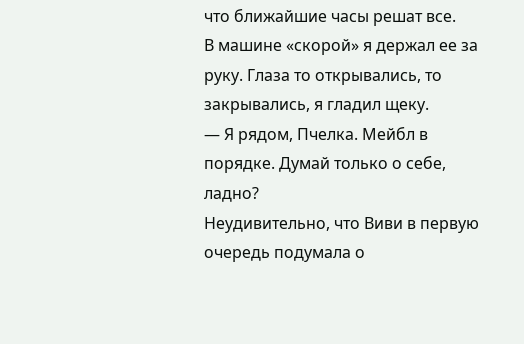что ближайшие часы решат все.
В машине «скорой» я держал ее за руку. Глаза то открывались, то закрывались, я гладил щеку.
— Я рядом, Пчелка. Мейбл в порядке. Думай только о себе, ладно?
Неудивительно, что Виви в первую очередь подумала о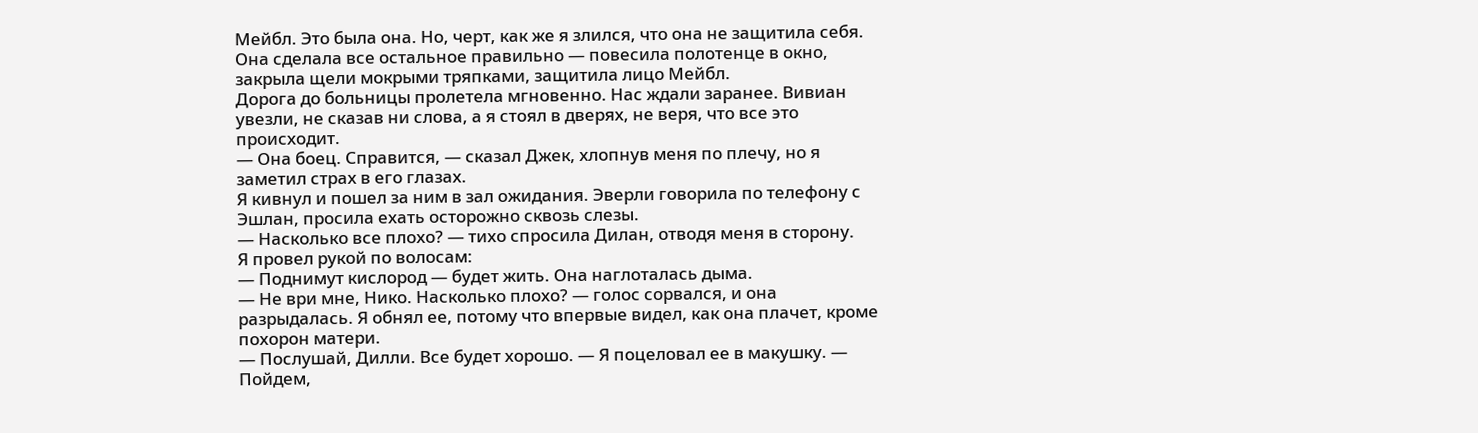Мейбл. Это была она. Но, черт, как же я злился, что она не защитила себя. Она сделала все остальное правильно — повесила полотенце в окно, закрыла щели мокрыми тряпками, защитила лицо Мейбл.
Дорога до больницы пролетела мгновенно. Нас ждали заранее. Вивиан увезли, не сказав ни слова, а я стоял в дверях, не веря, что все это происходит.
— Она боец. Справится, — сказал Джек, хлопнув меня по плечу, но я заметил страх в его глазах.
Я кивнул и пошел за ним в зал ожидания. Эверли говорила по телефону с Эшлан, просила ехать осторожно сквозь слезы.
— Насколько все плохо? — тихо спросила Дилан, отводя меня в сторону.
Я провел рукой по волосам:
— Поднимут кислород — будет жить. Она наглоталась дыма.
— Не ври мне, Нико. Насколько плохо? — голос сорвался, и она разрыдалась. Я обнял ее, потому что впервые видел, как она плачет, кроме похорон матери.
— Послушай, Дилли. Все будет хорошо. — Я поцеловал ее в макушку. — Пойдем,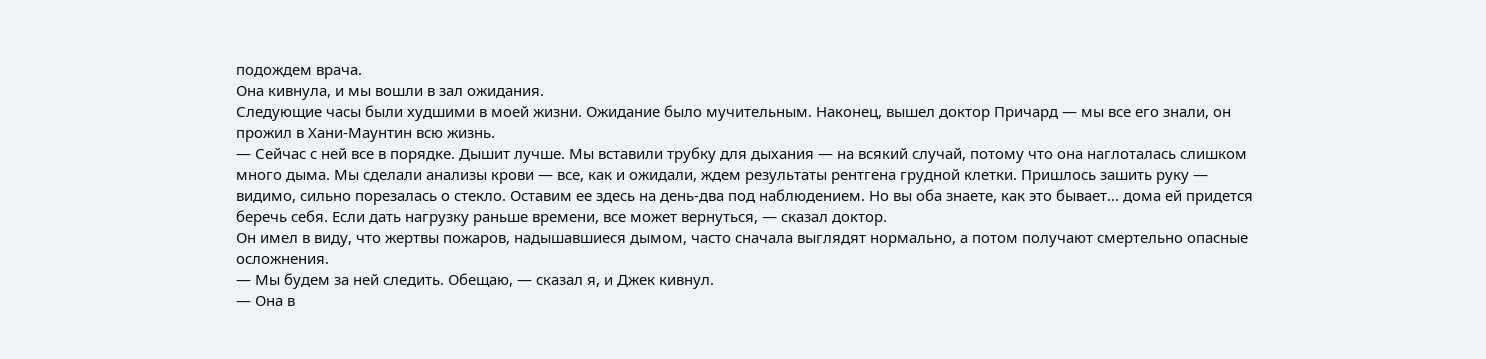подождем врача.
Она кивнула, и мы вошли в зал ожидания.
Следующие часы были худшими в моей жизни. Ожидание было мучительным. Наконец, вышел доктор Причард — мы все его знали, он прожил в Хани-Маунтин всю жизнь.
— Сейчас с ней все в порядке. Дышит лучше. Мы вставили трубку для дыхания — на всякий случай, потому что она наглоталась слишком много дыма. Мы сделали анализы крови — все, как и ожидали, ждем результаты рентгена грудной клетки. Пришлось зашить руку — видимо, сильно порезалась о стекло. Оставим ее здесь на день-два под наблюдением. Но вы оба знаете, как это бывает… дома ей придется беречь себя. Если дать нагрузку раньше времени, все может вернуться, — сказал доктор.
Он имел в виду, что жертвы пожаров, надышавшиеся дымом, часто сначала выглядят нормально, а потом получают смертельно опасные осложнения.
— Мы будем за ней следить. Обещаю, — сказал я, и Джек кивнул.
— Она в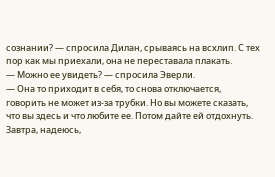сознании? — спросила Дилан, срываясь на всхлип. С тех пор как мы приехали, она не переставала плакать.
— Можно ее увидеть? — спросила Эверли.
— Она то приходит в себя, то снова отключается, говорить не может из-за трубки. Но вы можете сказать, что вы здесь и что любите ее. Потом дайте ей отдохнуть. Завтра, надеюсь,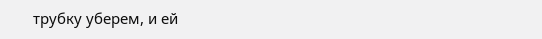трубку уберем, и ей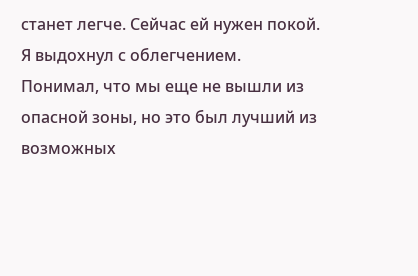станет легче. Сейчас ей нужен покой.
Я выдохнул с облегчением. Понимал, что мы еще не вышли из опасной зоны, но это был лучший из возможных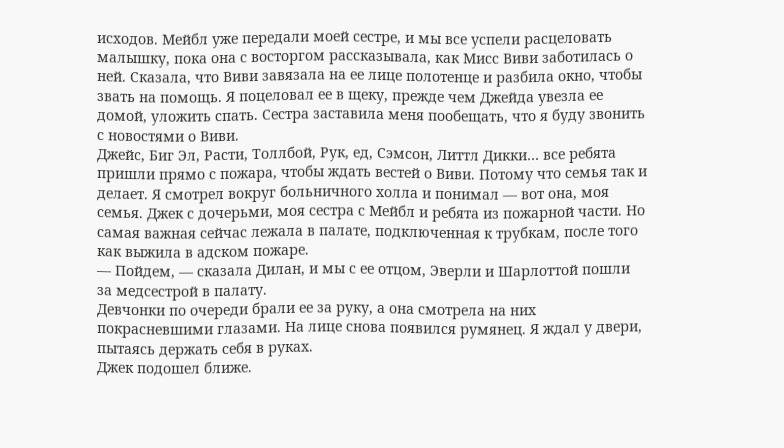исходов. Мейбл уже передали моей сестре, и мы все успели расцеловать малышку, пока она с восторгом рассказывала, как Мисс Виви заботилась о ней. Сказала, что Виви завязала на ее лице полотенце и разбила окно, чтобы звать на помощь. Я поцеловал ее в щеку, прежде чем Джейда увезла ее домой, уложить спать. Сестра заставила меня пообещать, что я буду звонить с новостями о Виви.
Джейc, Биг Эл, Расти, Толлбой, Рук, ед, Сэмсон, Литтл Дикки… все ребята пришли прямо с пожара, чтобы ждать вестей о Виви. Потому что семья так и делает. Я смотрел вокруг больничного холла и понимал — вот она, моя семья. Джек с дочерьми, моя сестра с Мейбл и ребята из пожарной части. Но самая важная сейчас лежала в палате, подключенная к трубкам, после того как выжила в адском пожаре.
— Пойдем, — сказала Дилан, и мы с ее отцом, Эверли и Шарлоттой пошли за медсестрой в палату.
Девчонки по очереди брали ее за руку, а она смотрела на них покрасневшими глазами. На лице снова появился румянец. Я ждал у двери, пытаясь держать себя в руках.
Джек подошел ближе.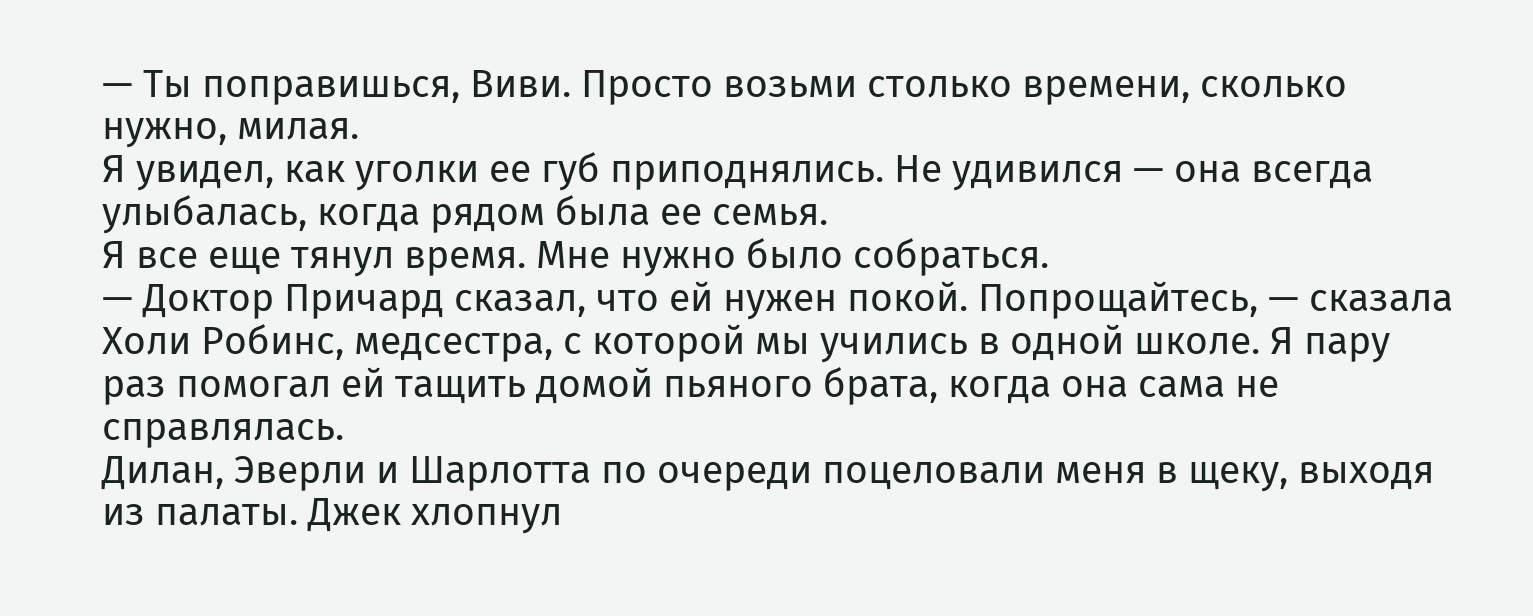— Ты поправишься, Виви. Просто возьми столько времени, сколько нужно, милая.
Я увидел, как уголки ее губ приподнялись. Не удивился — она всегда улыбалась, когда рядом была ее семья.
Я все еще тянул время. Мне нужно было собраться.
— Доктор Причард сказал, что ей нужен покой. Попрощайтесь, — сказала Холи Робинс, медсестра, с которой мы учились в одной школе. Я пару раз помогал ей тащить домой пьяного брата, когда она сама не справлялась.
Дилан, Эверли и Шарлотта по очереди поцеловали меня в щеку, выходя из палаты. Джек хлопнул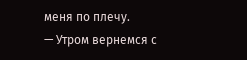меня по плечу.
— Утром вернемся с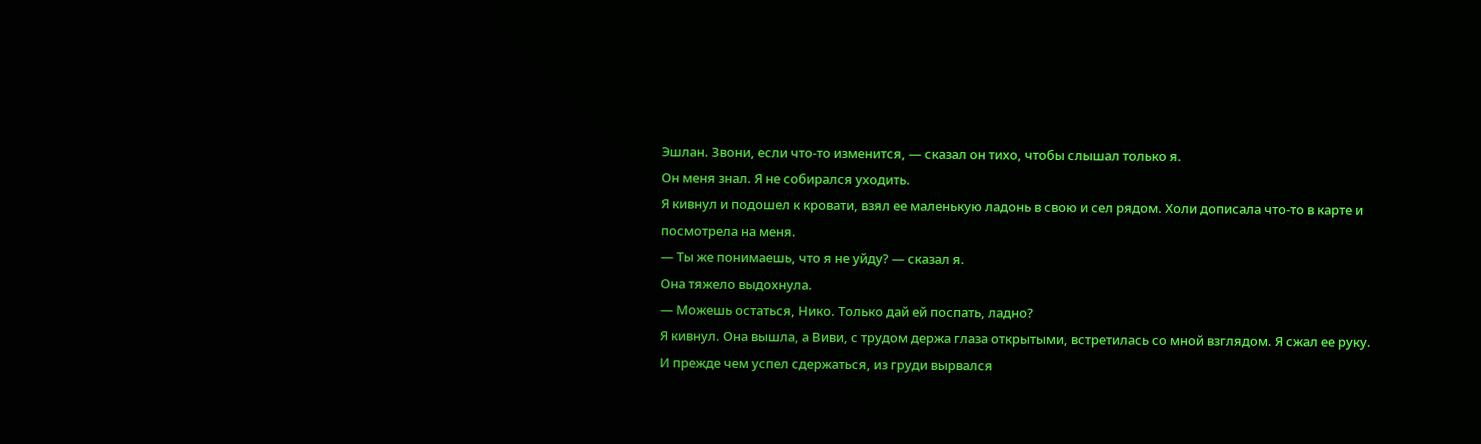Эшлан. Звони, если что-то изменится, — сказал он тихо, чтобы слышал только я.
Он меня знал. Я не собирался уходить.
Я кивнул и подошел к кровати, взял ее маленькую ладонь в свою и сел рядом. Холи дописала что-то в карте и посмотрела на меня.
— Ты же понимаешь, что я не уйду? — сказал я.
Она тяжело выдохнула.
— Можешь остаться, Нико. Только дай ей поспать, ладно?
Я кивнул. Она вышла, а Виви, с трудом держа глаза открытыми, встретилась со мной взглядом. Я сжал ее руку.
И прежде чем успел сдержаться, из груди вырвался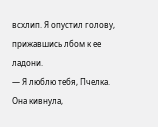всхлип. Я опустил голову, прижавшись лбом к ее ладони.
— Я люблю тебя, Пчелка.
Она кивнула,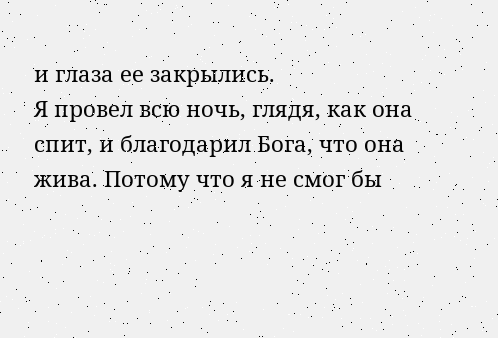и глаза ее закрылись.
Я провел всю ночь, глядя, как она спит, и благодарил Бога, что она жива. Потому что я не смог бы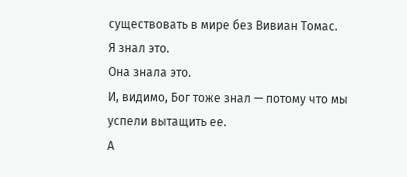существовать в мире без Вивиан Томас.
Я знал это.
Она знала это.
И, видимо, Бог тоже знал — потому что мы успели вытащить ее.
А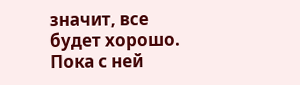значит, все будет хорошо.
Пока с ней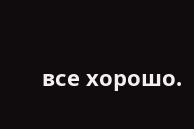все хорошо.